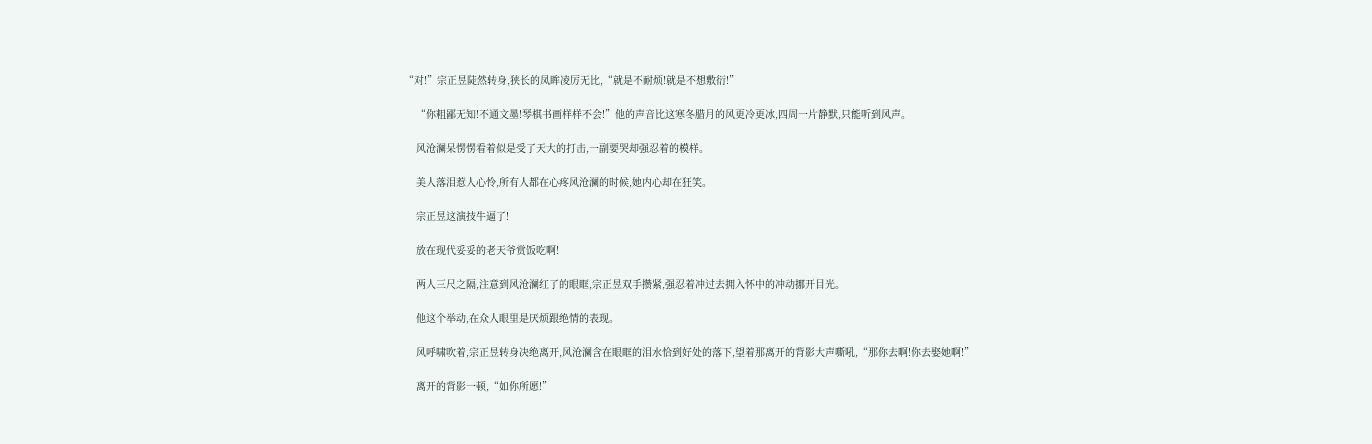“对!”宗正昱陡然转身,狭长的凤眸凌厉无比,“就是不耐烦!就是不想敷衍!”

    “你粗鄙无知!不通文墨!琴棋书画样样不会!”他的声音比这寒冬腊月的风更冷更冰,四周一片静默,只能听到风声。

    风沧澜呆愣愣看着似是受了天大的打击,一副要哭却强忍着的模样。

    美人落泪惹人心怜,所有人都在心疼风沧澜的时候,她内心却在狂笑。

    宗正昱这演技牛逼了!

    放在现代妥妥的老天爷赏饭吃啊!

    两人三尺之隔,注意到风沧澜红了的眼眶,宗正昱双手攒紧,强忍着冲过去拥入怀中的冲动挪开目光。

    他这个举动,在众人眼里是厌烦跟绝情的表现。

    风呼啸吹着,宗正昱转身决绝离开,风沧澜含在眼眶的泪水恰到好处的落下,望着那离开的背影大声嘶吼,“那你去啊!你去娶她啊!”

    离开的背影一顿,“如你所愿!”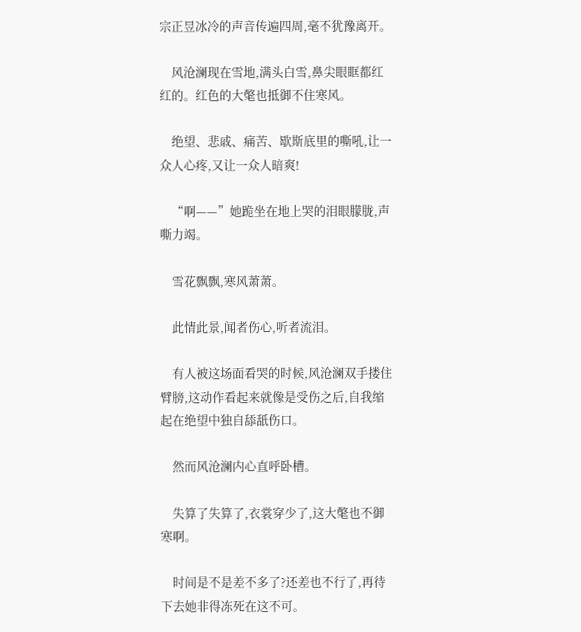宗正昱冰冷的声音传遍四周,毫不犹豫离开。

    风沧澜现在雪地,满头白雪,鼻尖眼眶都红红的。红色的大氅也抵御不住寒风。

    绝望、悲戚、痛苦、歇斯底里的嘶吼,让一众人心疼,又让一众人暗爽!

    “啊——”她跪坐在地上哭的泪眼朦胧,声嘶力竭。

    雪花飘飘,寒风萧萧。

    此情此景,闻者伤心,听者流泪。

    有人被这场面看哭的时候,风沧澜双手搂住臂膀,这动作看起来就像是受伤之后,自我缩起在绝望中独自舔舐伤口。

    然而风沧澜内心直呼卧槽。

    失算了失算了,衣裳穿少了,这大氅也不御寒啊。

    时间是不是差不多了?还差也不行了,再待下去她非得冻死在这不可。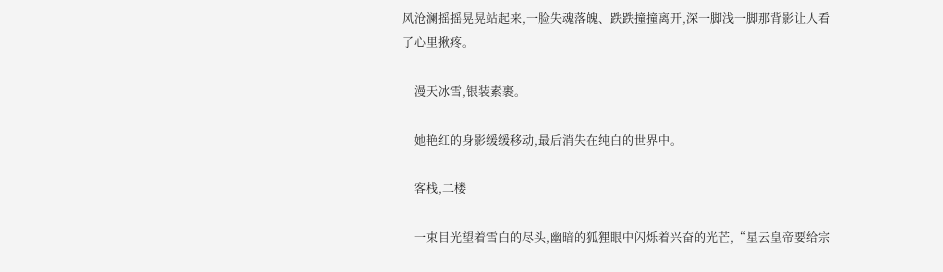风沧澜摇摇晃晃站起来,一脸失魂落魄、跌跌撞撞离开,深一脚浅一脚那背影让人看了心里揪疼。

    漫天冰雪,银装素裹。

    她艳红的身影缓缓移动,最后消失在纯白的世界中。

    客栈,二楼

    一束目光望着雪白的尽头,幽暗的狐狸眼中闪烁着兴奋的光芒,“星云皇帝要给宗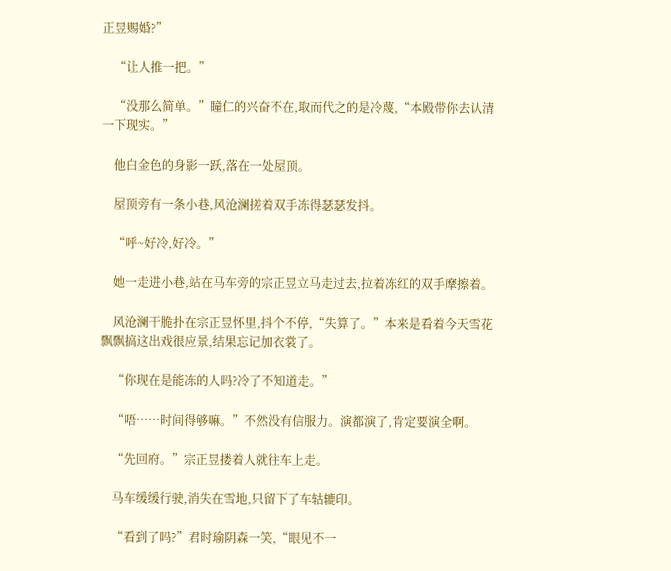正昱赐婚?”

    “让人推一把。”

    “没那么简单。”瞳仁的兴奋不在,取而代之的是冷蔑,“本殿带你去认清一下现实。”

    他白金色的身影一跃,落在一处屋顶。

    屋顶旁有一条小巷,风沧澜搓着双手冻得瑟瑟发抖。

    “呼~好冷,好冷。”

    她一走进小巷,站在马车旁的宗正昱立马走过去,拉着冻红的双手摩擦着。

    风沧澜干脆扑在宗正昱怀里,抖个不停,“失算了。”本来是看着今天雪花飘飘搞这出戏很应景,结果忘记加衣裳了。

    “你现在是能冻的人吗?冷了不知道走。”

    “唔……时间得够嘛。”不然没有信服力。演都演了,肯定要演全啊。

    “先回府。”宗正昱搂着人就往车上走。

    马车缓缓行驶,消失在雪地,只留下了车轱辘印。

    “看到了吗?”君时瑜阴森一笑,“眼见不一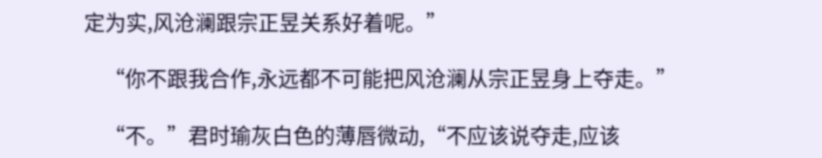定为实,风沧澜跟宗正昱关系好着呢。”

    “你不跟我合作,永远都不可能把风沧澜从宗正昱身上夺走。”

    “不。”君时瑜灰白色的薄唇微动,“不应该说夺走,应该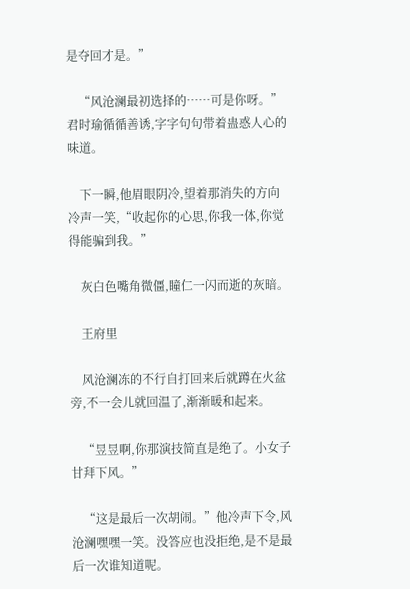是夺回才是。”

    “风沧澜最初选择的……可是你呀。”君时瑜循循善诱,字字句句带着蛊惑人心的味道。

    下一瞬,他眉眼阴冷,望着那消失的方向冷声一笑,“收起你的心思,你我一体,你觉得能骗到我。”

    灰白色嘴角微僵,瞳仁一闪而逝的灰暗。

    王府里

    风沧澜冻的不行自打回来后就蹲在火盆旁,不一会儿就回温了,渐渐暖和起来。

    “昱昱啊,你那演技简直是绝了。小女子甘拜下风。”

    “这是最后一次胡闹。”他冷声下令,风沧澜嘿嘿一笑。没答应也没拒绝,是不是最后一次谁知道呢。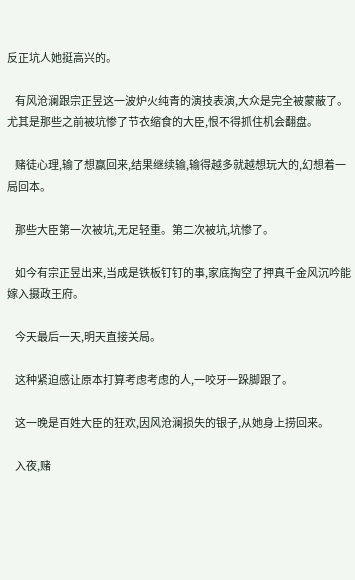反正坑人她挺高兴的。

    有风沧澜跟宗正昱这一波炉火纯青的演技表演,大众是完全被蒙蔽了。尤其是那些之前被坑惨了节衣缩食的大臣,恨不得抓住机会翻盘。

    赌徒心理,输了想赢回来,结果继续输,输得越多就越想玩大的,幻想着一局回本。

    那些大臣第一次被坑,无足轻重。第二次被坑,坑惨了。

    如今有宗正昱出来,当成是铁板钉钉的事,家底掏空了押真千金风沉吟能嫁入摄政王府。

    今天最后一天,明天直接关局。

    这种紧迫感让原本打算考虑考虑的人,一咬牙一跺脚跟了。

    这一晚是百姓大臣的狂欢,因风沧澜损失的银子,从她身上捞回来。

    入夜,赌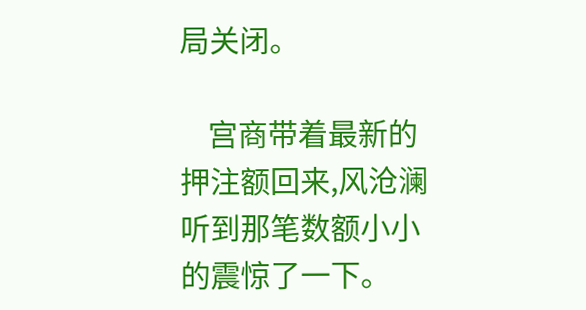局关闭。

    宫商带着最新的押注额回来,风沧澜听到那笔数额小小的震惊了一下。